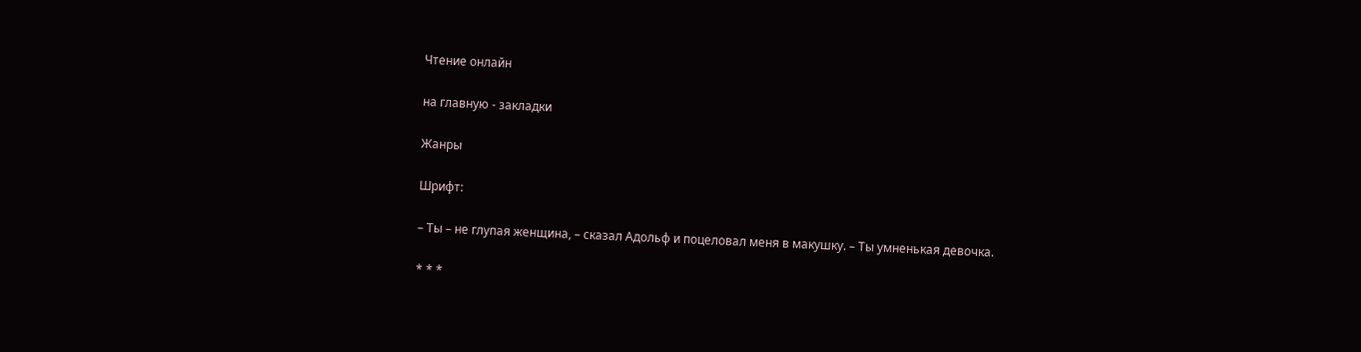Чтение онлайн

на главную - закладки

Жанры

Шрифт:

– Ты – не глупая женщина, – сказал Адольф и поцеловал меня в макушку. – Ты умненькая девочка.

* * *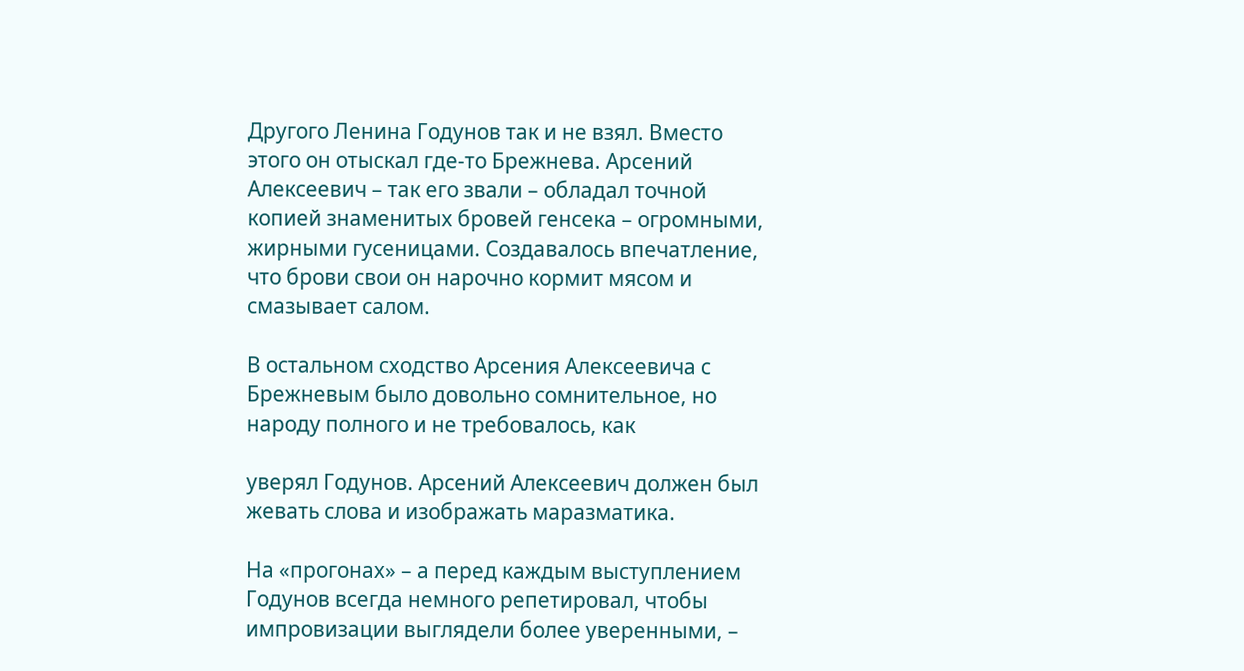Другого Ленина Годунов так и не взял. Вместо этого он отыскал где-то Брежнева. Арсений Алексеевич – так его звали – обладал точной копией знаменитых бровей генсека – огромными, жирными гусеницами. Создавалось впечатление, что брови свои он нарочно кормит мясом и смазывает салом.

В остальном сходство Арсения Алексеевича с Брежневым было довольно сомнительное, но народу полного и не требовалось, как

уверял Годунов. Арсений Алексеевич должен был жевать слова и изображать маразматика.

На «прогонах» – а перед каждым выступлением Годунов всегда немного репетировал, чтобы импровизации выглядели более уверенными, –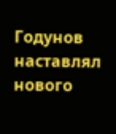Годунов наставлял нового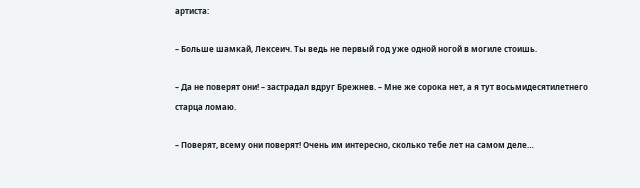артиста:

– Больше шамкай, Лексеич. Ты ведь не первый год уже одной ногой в могиле стоишь.

– Да не поверят они! – застрадал вдруг Брежнев. – Мне же сорока нет, а я тут восьмидесятилетнего старца ломаю.

– Поверят, всему они поверят! Очень им интересно, сколько тебе лет на самом деле…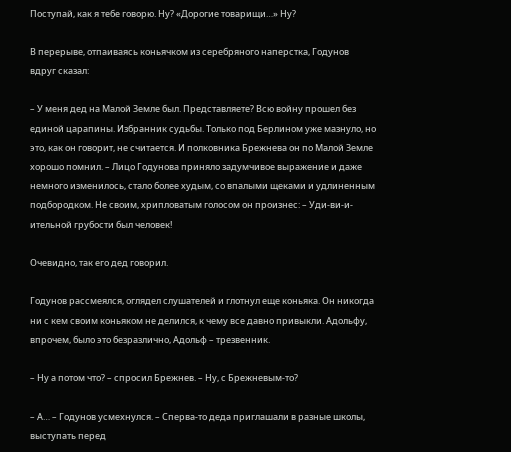Поступай, как я тебе говорю. Ну? «Дорогие товарищи…» Ну?

В перерыве, отпаиваясь коньячком из серебряного наперстка, Годунов вдруг сказал:

– У меня дед на Малой Земле был. Представляете? Всю войну прошел без единой царапины. Избранник судьбы. Только под Берлином уже мазнуло, но это, как он говорит, не считается. И полковника Брежнева он по Малой Земле хорошо помнил. – Лицо Годунова приняло задумчивое выражение и даже немного изменилось, стало более худым, со впалыми щеками и удлиненным подбородком. Не своим, хрипловатым голосом он произнес: – Уди-ви-и-ительной грубости был человек!

Очевидно, так его дед говорил.

Годунов рассмеялся, оглядел слушателей и глотнул еще коньяка. Он никогда ни с кем своим коньяком не делился, к чему все давно привыкли. Адольфу, впрочем, было это безразлично, Адольф – трезвенник.

– Ну а потом что? – спросил Брежнев. – Ну, с Брежневым-то?

– А… – Годунов усмехнулся. – Сперва-то деда приглашали в разные школы, выступать перед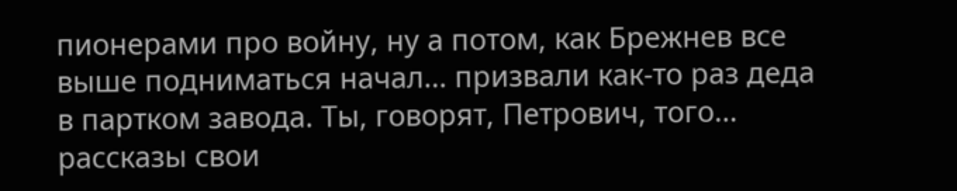пионерами про войну, ну а потом, как Брежнев все выше подниматься начал… призвали как-то раз деда в партком завода. Ты, говорят, Петрович, того… рассказы свои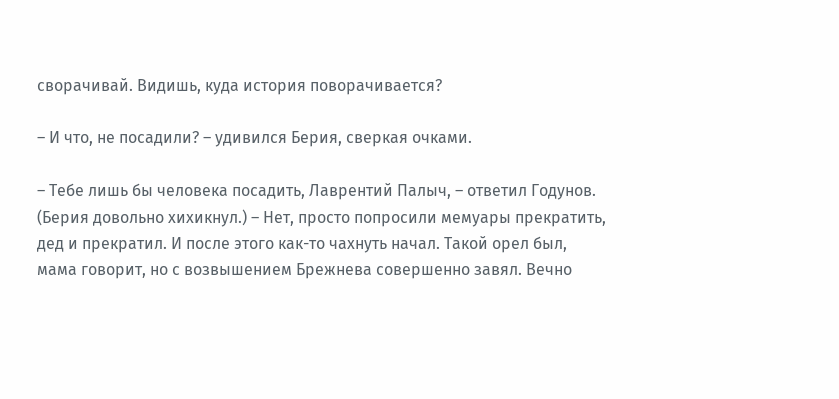сворачивай. Видишь, куда история поворачивается?

– И что, не посадили? – удивился Берия, сверкая очками.

– Тебе лишь бы человека посадить, Лаврентий Палыч, – ответил Годунов. (Берия довольно хихикнул.) – Нет, просто попросили мемуары прекратить, дед и прекратил. И после этого как-то чахнуть начал. Такой орел был, мама говорит, но с возвышением Брежнева совершенно завял. Вечно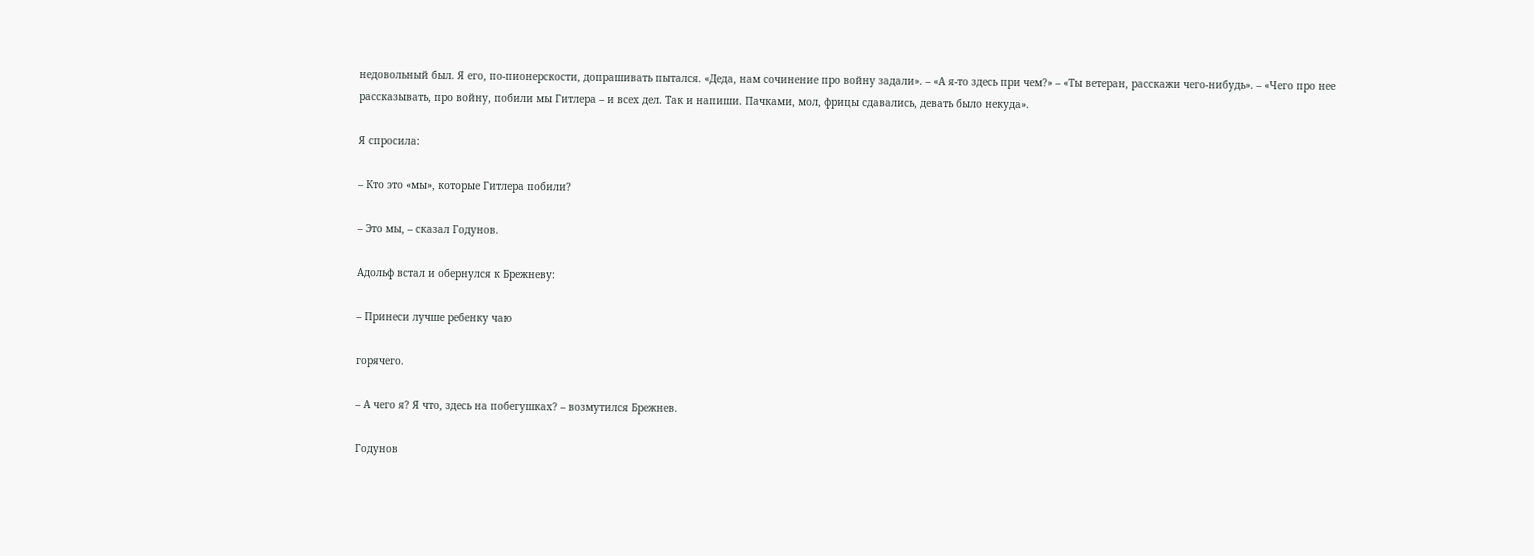недовольный был. Я его, по-пионерскости, допрашивать пытался. «Деда, нам сочинение про войну задали». – «А я-то здесь при чем?» – «Ты ветеран, расскажи чего-нибудь». – «Чего про нее рассказывать, про войну, побили мы Гитлера – и всех дел. Так и напиши. Пачками, мол, фрицы сдавались, девать было некуда».

Я спросила:

– Кто это «мы», которые Гитлера побили?

– Это мы, – сказал Годунов.

Адольф встал и обернулся к Брежневу:

– Принеси лучше ребенку чаю

горячего.

– А чего я? Я что, здесь на побегушках? – возмутился Брежнев.

Годунов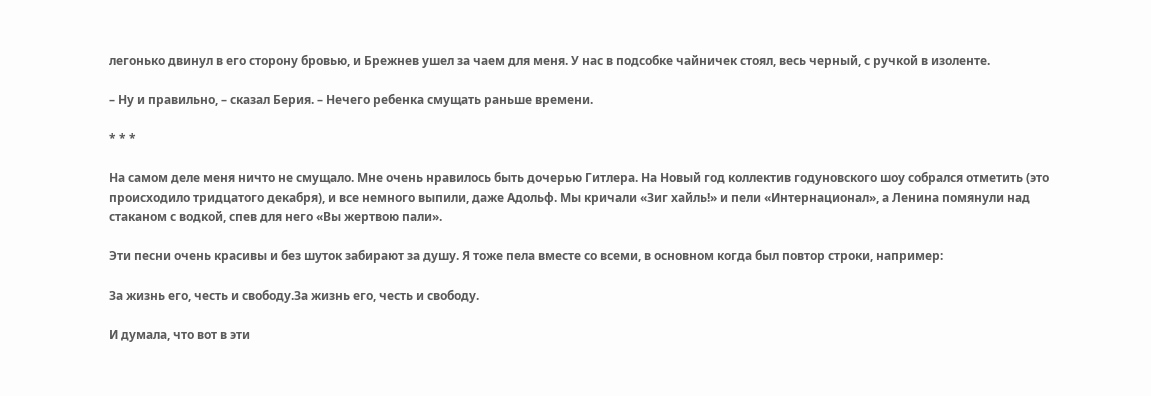легонько двинул в его сторону бровью, и Брежнев ушел за чаем для меня. У нас в подсобке чайничек стоял, весь черный, с ручкой в изоленте.

– Ну и правильно, – сказал Берия. – Нечего ребенка смущать раньше времени.

* * *

На самом деле меня ничто не смущало. Мне очень нравилось быть дочерью Гитлера. На Новый год коллектив годуновского шоу собрался отметить (это происходило тридцатого декабря), и все немного выпили, даже Адольф. Мы кричали «Зиг хайль!» и пели «Интернационал», а Ленина помянули над стаканом с водкой, спев для него «Вы жертвою пали».

Эти песни очень красивы и без шуток забирают за душу. Я тоже пела вместе со всеми, в основном когда был повтор строки, например:

За жизнь его, честь и свободу.За жизнь его, честь и свободу.

И думала, что вот в эти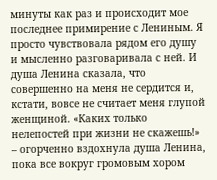минуты как раз и происходит мое последнее примирение с Лениным. Я просто чувствовала рядом его душу и мысленно разговаривала с ней. И душа Ленина сказала, что совершенно на меня не сердится и, кстати, вовсе не считает меня глупой женщиной. «Каких только нелепостей при жизни не скажешь!» – огорченно вздохнула душа Ленина, пока все вокруг громовым хором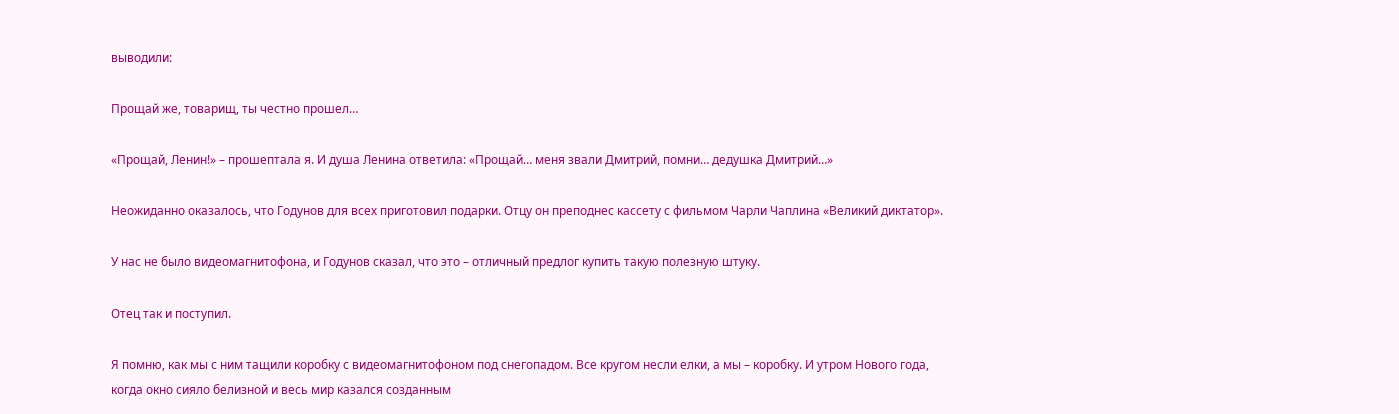выводили:

Прощай же, товарищ, ты честно прошел…

«Прощай, Ленин!» – прошептала я. И душа Ленина ответила: «Прощай… меня звали Дмитрий, помни… дедушка Дмитрий…»

Неожиданно оказалось, что Годунов для всех приготовил подарки. Отцу он преподнес кассету с фильмом Чарли Чаплина «Великий диктатор».

У нас не было видеомагнитофона, и Годунов сказал, что это – отличный предлог купить такую полезную штуку.

Отец так и поступил.

Я помню, как мы с ним тащили коробку с видеомагнитофоном под снегопадом. Все кругом несли елки, а мы – коробку. И утром Нового года, когда окно сияло белизной и весь мир казался созданным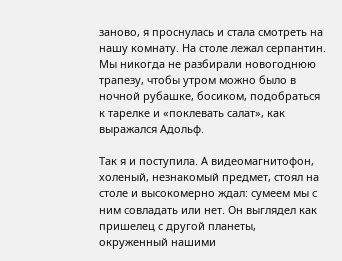заново, я проснулась и стала смотреть на нашу комнату. На столе лежал серпантин. Мы никогда не разбирали новогоднюю трапезу, чтобы утром можно было в ночной рубашке, босиком, подобраться к тарелке и «поклевать салат», как выражался Адольф.

Так я и поступила. А видеомагнитофон, холеный, незнакомый предмет, стоял на столе и высокомерно ждал: сумеем мы с ним совладать или нет. Он выглядел как пришелец с другой планеты, окруженный нашими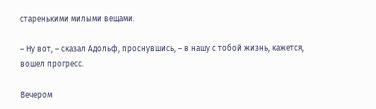старенькими милыми вещами.

– Ну вот, – сказал Адольф, проснувшись, – в нашу с тобой жизнь, кажется, вошел прогресс.

Вечером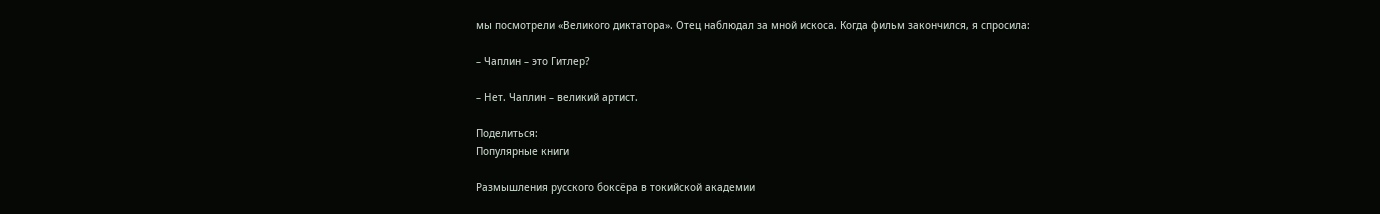мы посмотрели «Великого диктатора». Отец наблюдал за мной искоса. Когда фильм закончился, я спросила:

– Чаплин – это Гитлер?

– Нет. Чаплин – великий артист.

Поделиться:
Популярные книги

Размышления русского боксёра в токийской академии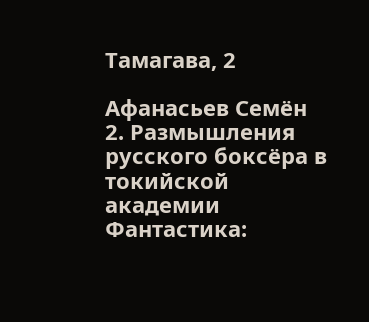Тамагава, 2

Афанасьев Семён
2. Размышления русского боксёра в токийской академии
Фантастика: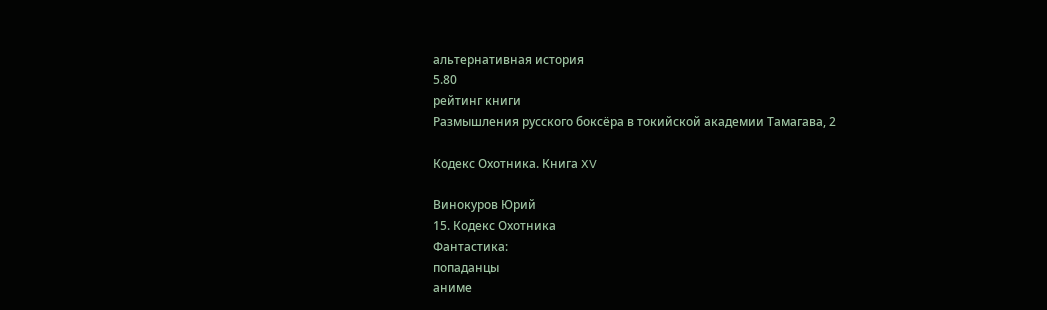альтернативная история
5.80
рейтинг книги
Размышления русского боксёра в токийской академии Тамагава, 2

Кодекс Охотника. Книга XV

Винокуров Юрий
15. Кодекс Охотника
Фантастика:
попаданцы
аниме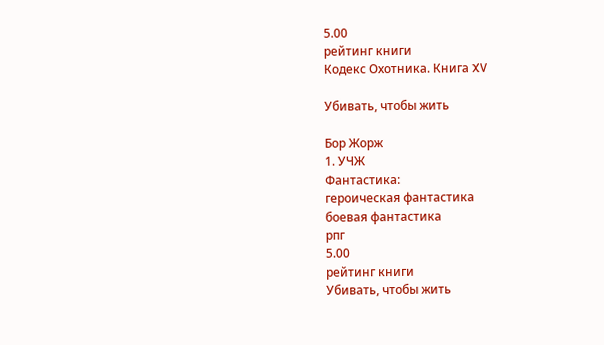5.00
рейтинг книги
Кодекс Охотника. Книга XV

Убивать, чтобы жить

Бор Жорж
1. УЧЖ
Фантастика:
героическая фантастика
боевая фантастика
рпг
5.00
рейтинг книги
Убивать, чтобы жить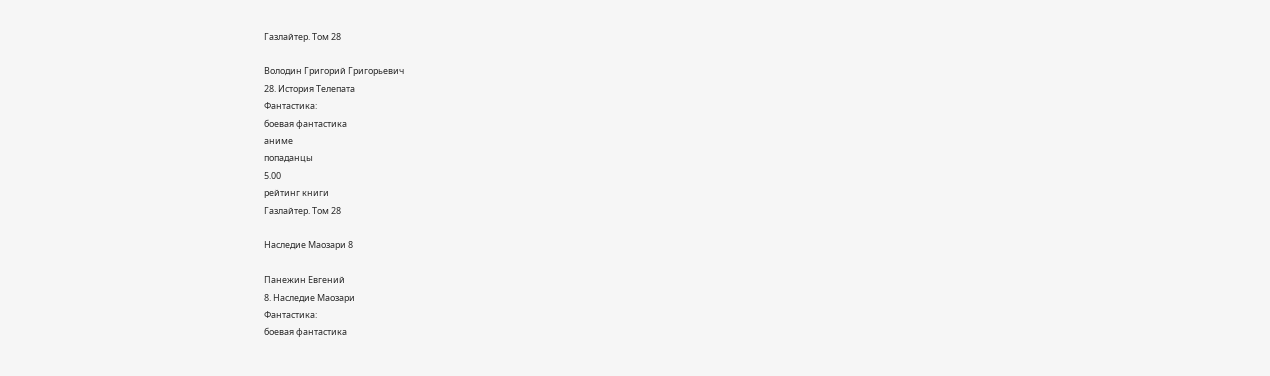Газлайтер. Том 28

Володин Григорий Григорьевич
28. История Телепата
Фантастика:
боевая фантастика
аниме
попаданцы
5.00
рейтинг книги
Газлайтер. Том 28

Наследие Маозари 8

Панежин Евгений
8. Наследие Маозари
Фантастика:
боевая фантастика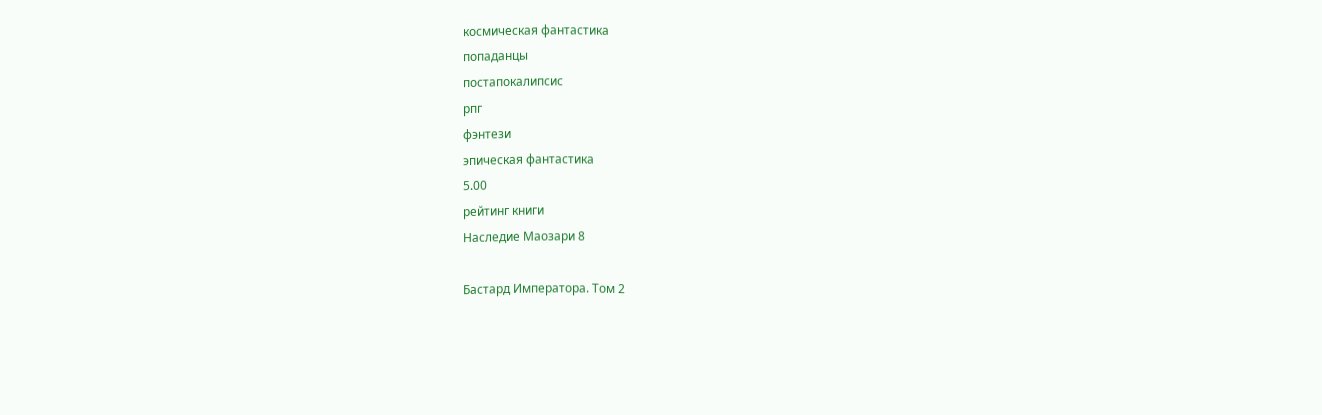космическая фантастика
попаданцы
постапокалипсис
рпг
фэнтези
эпическая фантастика
5.00
рейтинг книги
Наследие Маозари 8

Бастард Императора. Том 2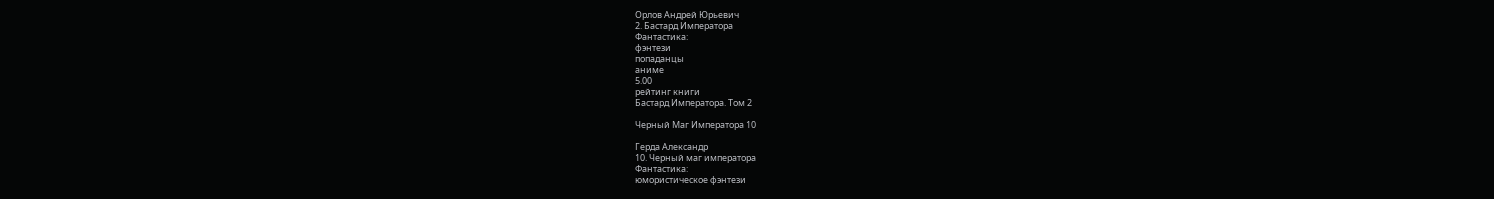Орлов Андрей Юрьевич
2. Бастард Императора
Фантастика:
фэнтези
попаданцы
аниме
5.00
рейтинг книги
Бастард Императора. Том 2

Черный Маг Императора 10

Герда Александр
10. Черный маг императора
Фантастика:
юмористическое фэнтези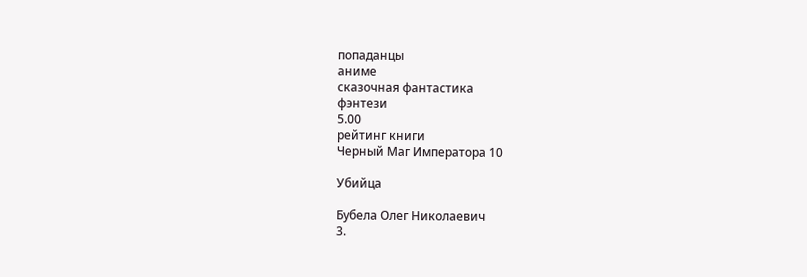попаданцы
аниме
сказочная фантастика
фэнтези
5.00
рейтинг книги
Черный Маг Императора 10

Убийца

Бубела Олег Николаевич
3.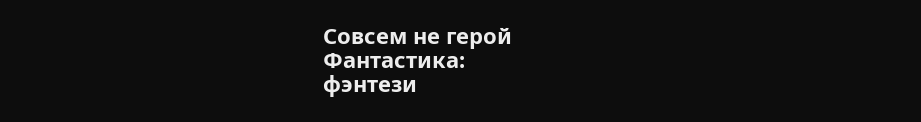Совсем не герой
Фантастика:
фэнтези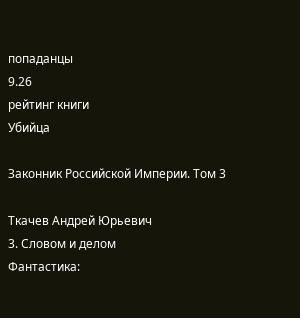попаданцы
9.26
рейтинг книги
Убийца

Законник Российской Империи. Том 3

Ткачев Андрей Юрьевич
3. Словом и делом
Фантастика: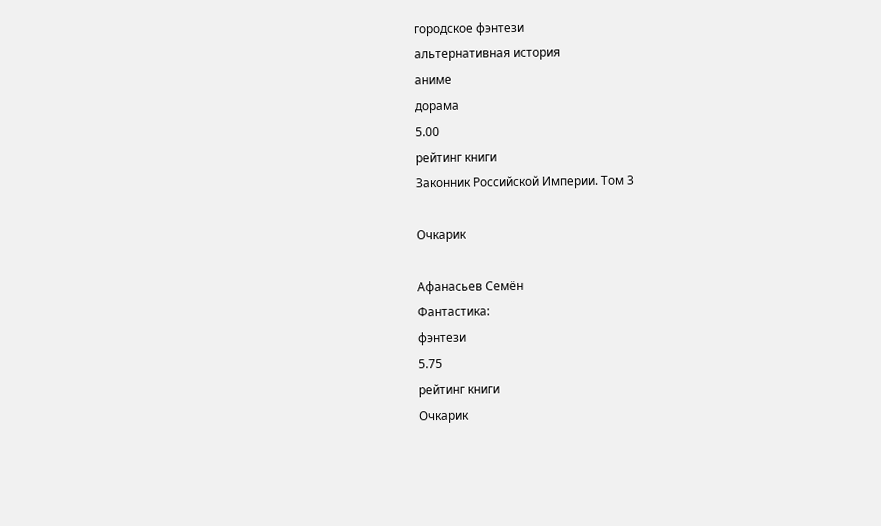городское фэнтези
альтернативная история
аниме
дорама
5.00
рейтинг книги
Законник Российской Империи. Том 3

Очкарик

Афанасьев Семён
Фантастика:
фэнтези
5.75
рейтинг книги
Очкарик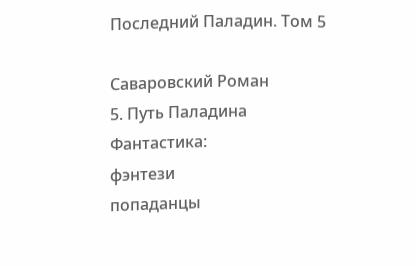Последний Паладин. Том 5

Саваровский Роман
5. Путь Паладина
Фантастика:
фэнтези
попаданцы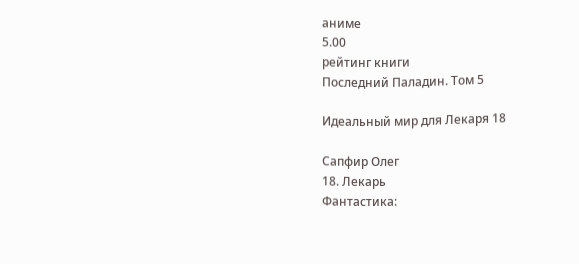аниме
5.00
рейтинг книги
Последний Паладин. Том 5

Идеальный мир для Лекаря 18

Сапфир Олег
18. Лекарь
Фантастика: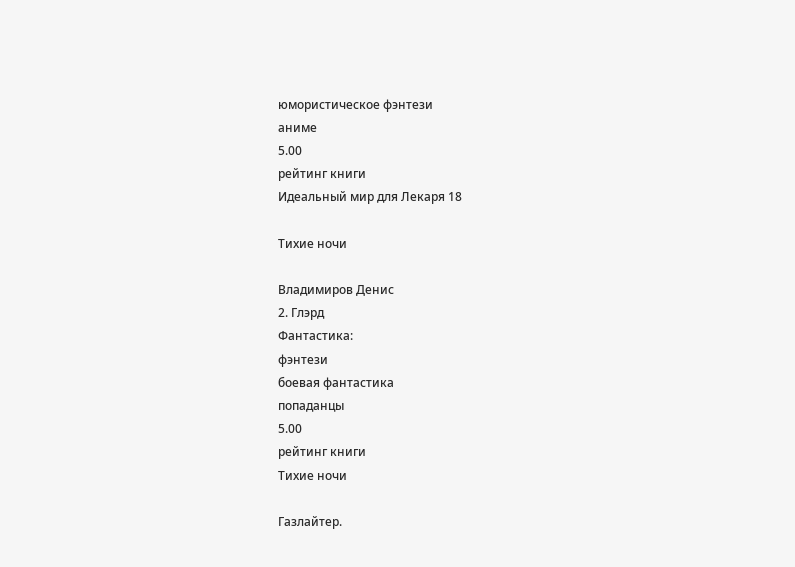юмористическое фэнтези
аниме
5.00
рейтинг книги
Идеальный мир для Лекаря 18

Тихие ночи

Владимиров Денис
2. Глэрд
Фантастика:
фэнтези
боевая фантастика
попаданцы
5.00
рейтинг книги
Тихие ночи

Газлайтер.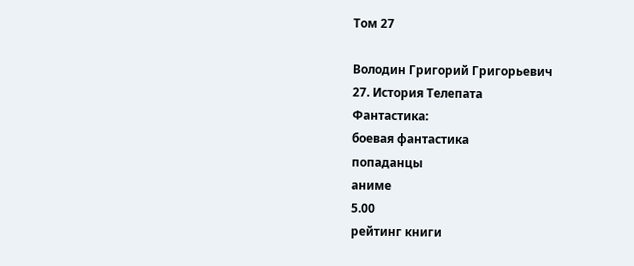Том 27

Володин Григорий Григорьевич
27. История Телепата
Фантастика:
боевая фантастика
попаданцы
аниме
5.00
рейтинг книги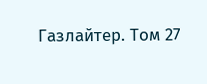Газлайтер. Том 27